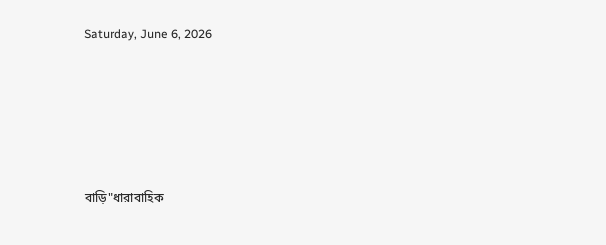Saturday, June 6, 2026







বাড়ি"ধারাবাহিক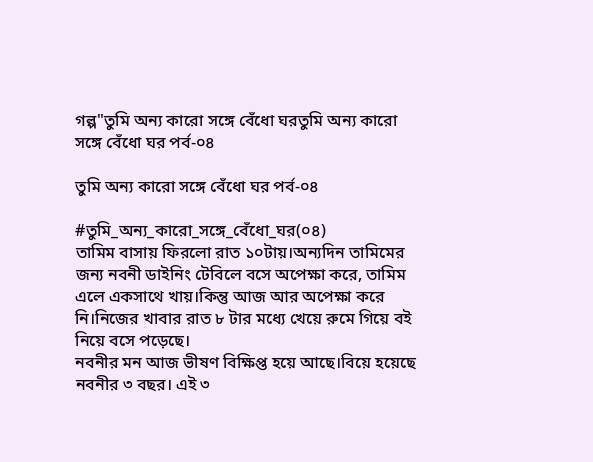গল্প"তুমি অন্য কারো সঙ্গে বেঁধো ঘরতুমি অন্য কারো সঙ্গে বেঁধো ঘর পর্ব-০৪

তুমি অন্য কারো সঙ্গে বেঁধো ঘর পর্ব-০৪

#তুমি_অন্য_কারো_সঙ্গে_বেঁধো_ঘর(০৪)
তামিম বাসায় ফিরলো রাত ১০টায়।অন্যদিন তামিমের জন্য নবনী ডাইনিং টেবিলে বসে অপেক্ষা করে, তামিম এলে একসাথে খায়।কিন্তু আজ আর অপেক্ষা করে নি।নিজের খাবার রাত ৮ টার মধ্যে খেয়ে রুমে গিয়ে বই নিয়ে বসে পড়েছে।
নবনীর মন আজ ভীষণ বিক্ষিপ্ত হয়ে আছে।বিয়ে হয়েছে নবনীর ৩ বছর। এই ৩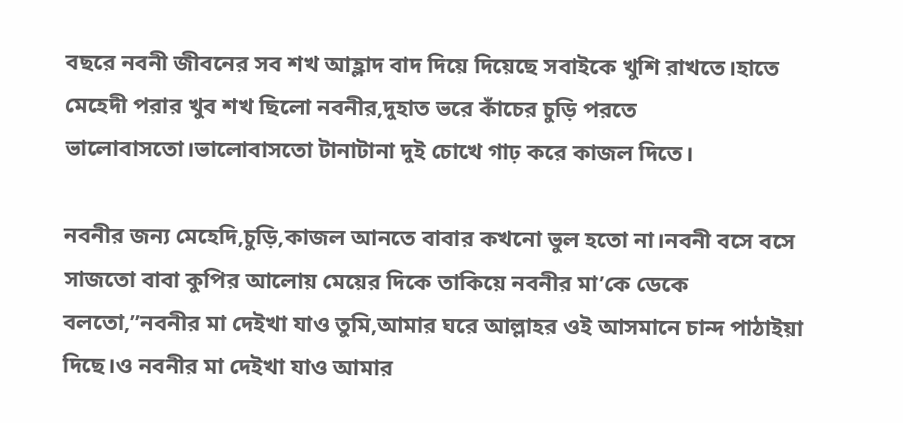বছরে নবনী জীবনের সব শখ আহ্লাদ বাদ দিয়ে দিয়েছে সবাইকে খুশি রাখতে।হাতে মেহেদী পরার খুব শখ ছিলো নবনীর,দুহাত ভরে কাঁচের চুড়ি পরতে ভালোবাসতো।ভালোবাসতো টানাটানা দুই চোখে গাঢ় করে কাজল দিতে।

নবনীর জন্য মেহেদি,চুড়ি,কাজল আনতে বাবার কখনো ভুল হতো না।নবনী বসে বসে সাজতো বাবা কুপির আলোয় মেয়ের দিকে তাকিয়ে নবনীর মা’কে ডেকে বলতো,”নবনীর মা দেইখা যাও তুমি,আমার ঘরে আল্লাহর ওই আসমানে চান্দ পাঠাইয়া দিছে।ও নবনীর মা দেইখা যাও আমার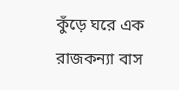কুঁড়ে ঘরে এক রাজকন্যা বাস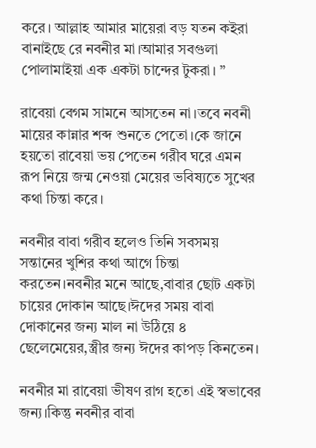করে। আল্লাহ আমার মায়েরা বড় যতন কইরা বানাইছে রে নবনীর মা।আমার সবগুলা পোলামাইয়া এক একটা চান্দের টুকরা। ”

রাবেয়া বেগম সামনে আসতেন না।তবে নবনী মায়ের কান্নার শব্দ শুনতে পেতো।কে জানে হয়তো রাবেয়া ভয় পেতেন গরীব ঘরে এমন রূপ নিয়ে জন্ম নেওয়া মেয়ের ভবিষ্যতে সুখের কথা চিন্তা করে।

নবনীর বাবা গরীব হলেও তিনি সবসময় সন্তানের খুশির কথা আগে চিন্তা করতেন।নবনীর মনে আছে,বাবার ছোট একটা চায়ের দোকান আছে।ঈদের সময় বাবা দোকানের জন্য মাল না উঠিয়ে ৪ ছেলেমেয়ের,স্ত্রীর জন্য ঈদের কাপড় কিনতেন।

নবনীর মা রাবেয়া ভীষণ রাগ হতো এই স্বভাবের জন্য।কিন্তু নবনীর বাবা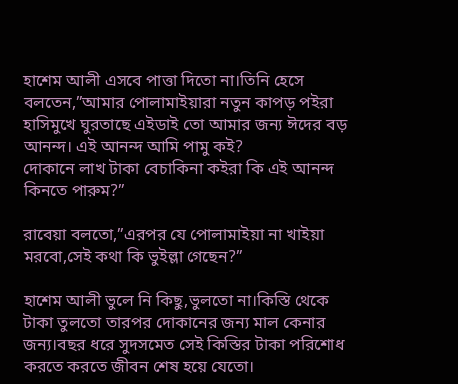হাশেম আলী এসবে পাত্তা দিতো না।তিনি হেসে বলতেন,”আমার পোলামাইয়ারা নতুন কাপড় পইরা হাসিমুখে ঘুরতাছে এইডাই তো আমার জন্য ঈদের বড় আনন্দ। এই আনন্দ আমি পামু কই?
দোকানে লাখ টাকা বেচাকিনা কইরা কি এই আনন্দ কিনতে পারুম?”

রাবেয়া বলতো,”এরপর যে পোলামাইয়া না খাইয়া মরবো,সেই কথা কি ভুইল্লা গেছেন?”

হাশেম আলী ভুলে নি কিছু,ভুলতো না।কিস্তি থেকে টাকা তুলতো তারপর দোকানের জন্য মাল কেনার জন্য।বছর ধরে সুদসমেত সেই কিস্তির টাকা পরিশোধ করতে করতে জীবন শেষ হয়ে যেতো।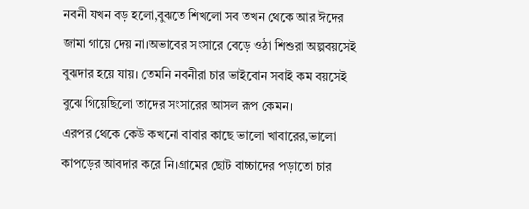নবনী যখন বড় হলো,বুঝতে শিখলো সব তখন থেকে আর ঈদের জামা গায়ে দেয় না।অভাবের সংসারে বেড়ে ওঠা শিশুরা অল্পবয়সেই বুঝদার হয়ে যায়। তেমনি নবনীরা চার ভাইবোন সবাই কম বয়সেই বুঝে গিয়েছিলো তাদের সংসারের আসল রূপ কেমন।
এরপর থেকে কেউ কখনো বাবার কাছে ভালো খাবারের,ভালো কাপড়ের আবদার করে নি।গ্রামের ছোট বাচ্চাদের পড়াতো চার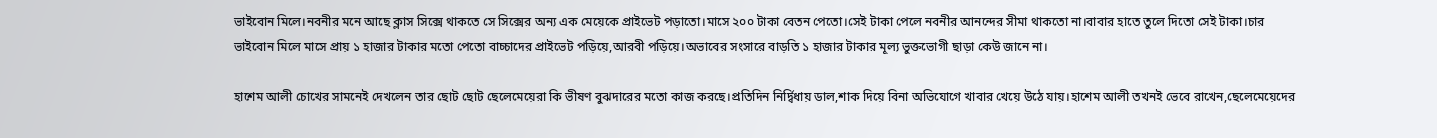ভাইবোন মিলে।নবনীর মনে আছে ক্লাস সিক্সে থাকতে সে সিক্সের অন্য এক মেয়েকে প্রাইভেট পড়াতো।মাসে ২০০ টাকা বেতন পেতো।সেই টাকা পেলে নবনীর আনন্দের সীমা থাকতো না।বাবার হাতে তুলে দিতো সেই টাকা।চার ভাইবোন মিলে মাসে প্রায় ১ হাজার টাকার মতো পেতো বাচ্চাদের প্রাইভেট পড়িয়ে,আরবী পড়িয়ে।অভাবের সংসারে বাড়তি ১ হাজার টাকার মূল্য ভুক্তভোগী ছাড়া কেউ জানে না।

হাশেম আলী চোখের সামনেই দেখলেন তার ছোট ছোট ছেলেমেয়েরা কি ভীষণ বুঝদারের মতো কাজ করছে।প্রতিদিন নির্দ্বিধায় ডাল,শাক দিয়ে বিনা অভিযোগে খাবার খেয়ে উঠে যায়।হাশেম আলী তখনই ভেবে রাখেন,ছেলেমেয়েদের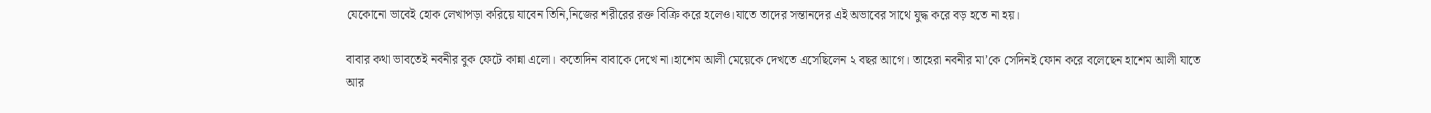যেকোনো ভাবেই হোক লেখাপড়া করিয়ে যাবেন তিনি,নিজের শরীরের রক্ত বিক্রি করে হলেও।যাতে তাদের সন্তানদের এই অভাবের সাথে যুদ্ধ করে বড় হতে না হয়।

বাবার কথা ভাবতেই নবনীর বুক ফেটে কান্না এলো। কতোদিন বাবাকে দেখে না।হাশেম আলী মেয়েকে দেখতে এসেছিলেন ২ বছর আগে। তাহেরা নবনীর মা’কে সেদিনই ফোন করে বলেছেন হাশেম আলী যাতে আর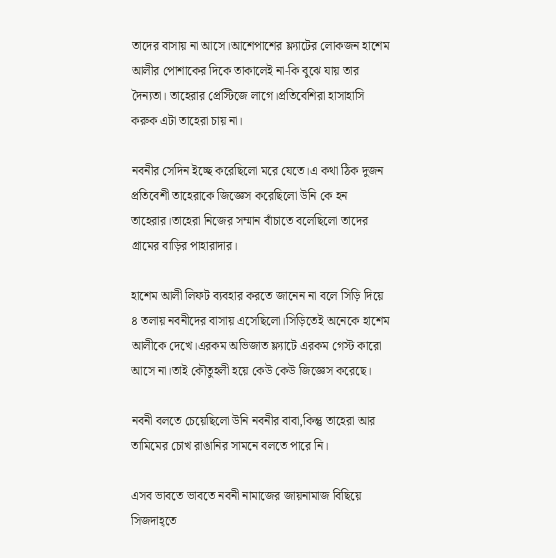তাদের বাসায় না আসে।আশেপাশের ফ্ল্যাটের লোকজন হাশেম আলীর পোশাকের দিকে তাকালেই না-কি বুঝে যায় তার দৈন্যতা। তাহেরার প্রেস্টিজে লাগে।প্রতিবেশিরা হাসাহাসি করুক এটা তাহেরা চায় না।

নবনীর সেদিন ইচ্ছে করেছিলো মরে যেতে।এ কথা ঠিক দুজন প্রতিবেশী তাহেরাকে জিজ্ঞেস করেছিলো উনি কে হন তাহেরার।তাহেরা নিজের সম্মান বাঁচাতে বলেছিলো তাদের গ্রামের বাড়ির পাহারাদার।

হাশেম আলী লিফট ব্যবহার করতে জানেন না বলে সিড়ি দিয়ে ৪ তলায় নবনীদের বাসায় এসেছিলো।সিড়িতেই অনেকে হাশেম আলীকে দেখে।এরকম অভিজাত ফ্ল্যাটে এরকম গেস্ট কারো আসে না।তাই কৌতুহলী হয়ে কেউ কেউ জিজ্ঞেস করেছে।

নবনী বলতে চেয়েছিলো উনি নবনীর বাবা,কিন্তু তাহেরা আর তামিমের চোখ রাঙানির সামনে বলতে পারে নি।

এসব ভাবতে ভাবতে নবনী নামাজের জায়নামাজ বিছিয়ে সিজদাহ্তে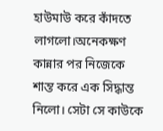হাউমাউ করে কাঁদতে লাগলো।অনেকক্ষণ কান্নার পর নিজেকে শান্ত করে এক সিদ্ধান্ত নিলো। সেটা সে কাউকে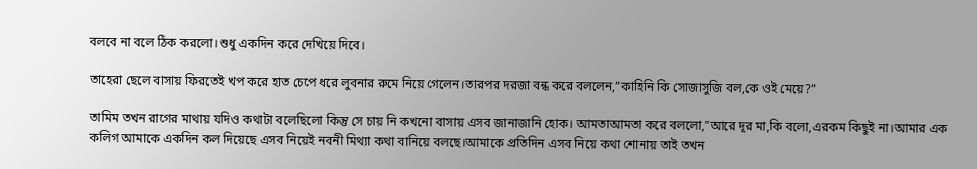বলবে না বলে ঠিক করলো।শুধু একদিন করে দেখিয়ে দিবে।

তাহেরা ছেলে বাসায় ফিরতেই খপ করে হাত চেপে ধরে লুবনার রুমে নিয়ে গেলেন।তারপর দরজা বন্ধ করে বললেন,”কাহিনি কি সোজাসুজি বল,কে ওই মেয়ে?”

তামিম তখন রাগের মাথায় যদিও কথাটা বলেছিলো কিন্তু সে চায় নি কখনো বাসায় এসব জানাজানি হোক। আমতাআমতা করে বললো,”আরে দূর মা,কি বলো,এরকম কিছুই না।আমার এক কলিগ আমাকে একদিন কল দিয়েছে এসব নিয়েই নবনী মিথ্যা কথা বানিয়ে বলছে।আমাকে প্রতিদিন এসব নিয়ে কথা শোনায় তাই তখন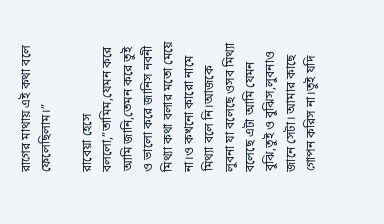রাগের মাথায় এই কথা বলে ফেলেছিলাম।”

রাবেয়া হেসে বললো,”তামিম,যেমন করে আমি জানি,তেমন করে তুই ও ভালো করে জানিস নবনী মিথ্যা কথা বলার মতো মেয়ে না।ও কখনো কারো নামে মিথ্যা বলে নি।আজকে লুবনা যা বলেছে ওসব মিথ্যা বলেছে এটা আমি যেমন বুঝি,তুই ও বুঝিস,লুবনাও জানে সেটা। আমার কাছে গোপন করিস না।তুই যদি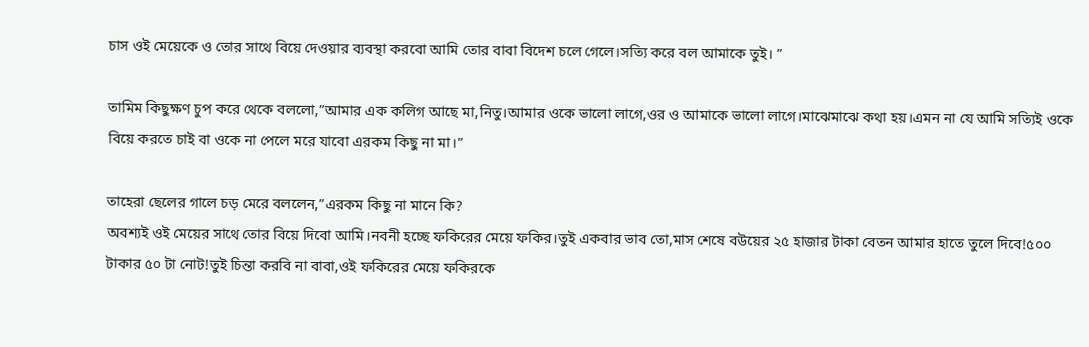চাস ওই মেয়েকে ও তোর সাথে বিয়ে দেওয়ার ব্যবস্থা করবো আমি তোর বাবা বিদেশ চলে গেলে।সত্যি করে বল আমাকে তুই। ”

তামিম কিছুক্ষণ চুপ করে থেকে বললো,”আমার এক কলিগ আছে মা,নিতু।আমার ওকে ভালো লাগে,ওর ও আমাকে ভালো লাগে।মাঝেমাঝে কথা হয়।এমন না যে আমি সত্যিই ওকে বিয়ে করতে চাই বা ওকে না পেলে মরে যাবো এরকম কিছু না মা।”

তাহেরা ছেলের গালে চড় মেরে বললেন,”এরকম কিছু না মানে কি?
অবশ্যই ওই মেয়ের সাথে তোর বিয়ে দিবো আমি।নবনী হচ্ছে ফকিরের মেয়ে ফকির।তুই একবার ভাব তো,মাস শেষে বউয়ের ২৫ হাজার টাকা বেতন আমার হাতে তুলে দিবে!৫০০ টাকার ৫০ টা নোট!তুই চিন্তা করবি না বাবা,ওই ফকিরের মেয়ে ফকিরকে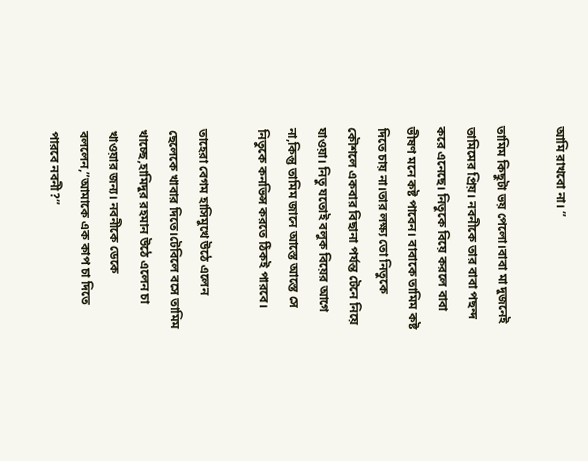আমি রাখবো না। ”

তামিম কিছুটা ভয় পেলো।বাবা মা দুজনেই তামিমের প্রিয়। নবনীকে তার বাবা পছন্দ করে এনেছে। নিতুকে বিয়ে করলে বাবা ভীষণ মনে কষ্ট পাবেন। বাবাকে তামিম কষ্ট দিতে চায় না।তার লক্ষ্য তো নিতুকে কৌশলে একবার বিছানা পর্যন্ত টেনে নিয়ে যাওয়া। নিতু যতোই বলুক বিয়ের আগে না,কিন্তু তামিম জানে আস্তে আস্তে সে নিতুকে কনভিন্স করতে ঠিকই পারবে।

তাহেরা বেগম হাসিমুখে উঠে এলেন ছেলেকে খাবার দিতে।টেবিলে বসে তামিম খাচ্ছে,হামিদুর রহমান উঠে এলেন চা খাওয়ার জন্য। নবনীকে ডেকে বললেন,”আমাকে এক কাপ চা দিতে পারবে নবনী?”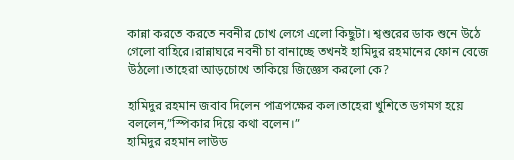কান্না করতে করতে নবনীর চোখ লেগে এলো কিছুটা। শ্বশুরের ডাক শুনে উঠে গেলো বাহিরে।রান্নাঘরে নবনী চা বানাচ্ছে তখনই হামিদুর রহমানের ফোন বেজে উঠলো।তাহেরা আড়চোখে তাকিয়ে জিজ্ঞেস করলো কে?

হামিদুর রহমান জবাব দিলেন পাত্রপক্ষের কল।তাহেরা খুশিতে ডগমগ হয়ে বললেন,”স্পিকার দিয়ে কথা বলেন।”
হামিদুর রহমান লাউড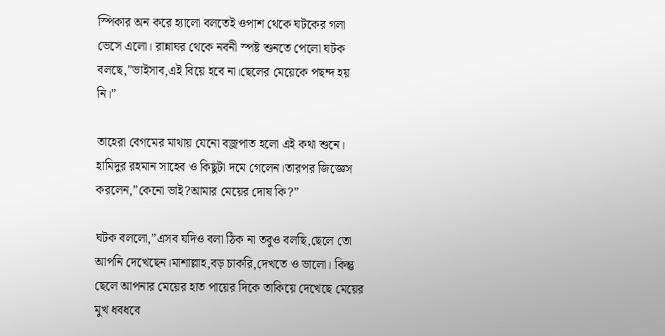স্পিকার অন করে হ্যালো বলতেই ওপাশ থেকে ঘটকের গলা ভেসে এলো। রান্নাঘর থেকে নবনী স্পষ্ট শুনতে পেলো ঘটক বলছে,”ভাইসাব,এই বিয়ে হবে না।ছেলের মেয়েকে পছন্দ হয় নি।”

তাহেরা বেগমের মাথায় যেনো বজ্রপাত হলো এই কথা শুনে। হামিদুর রহমান সাহেব ও কিছুটা দমে গেলেন।তারপর জিজ্ঞেস করলেন,”কেনো ভাই?আমার মেয়ের দোষ কি?”

ঘটক বললো,”এসব যদিও বলা ঠিক না তবুও বলছি,ছেলে তো আপনি দেখেছেন।মাশাল্লাহ,বড় চাকরি,দেখতে ও ভালো। কিন্তু ছেলে আপনার মেয়ের হাত পায়ের দিকে তাকিয়ে দেখেছে মেয়ের মুখ ধবধবে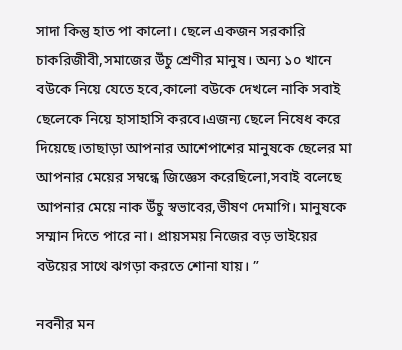সাদা কিন্তু হাত পা কালো। ছেলে একজন সরকারি চাকরিজীবী,সমাজের উঁচু শ্রেণীর মানুষ। অন্য ১০ খানে বউকে নিয়ে যেতে হবে,কালো বউকে দেখলে নাকি সবাই ছেলেকে নিয়ে হাসাহাসি করবে।এজন্য ছেলে নিষেধ করে দিয়েছে।তাছাড়া আপনার আশেপাশের মানুষকে ছেলের মা আপনার মেয়ের সম্বন্ধে জিজ্ঞেস করেছিলো,সবাই বলেছে আপনার মেয়ে নাক উঁচু স্বভাবের,ভীষণ দেমাগি। মানুষকে সম্মান দিতে পারে না। প্রায়সময় নিজের বড় ভাইয়ের বউয়ের সাথে ঝগড়া করতে শোনা যায়। ”

নবনীর মন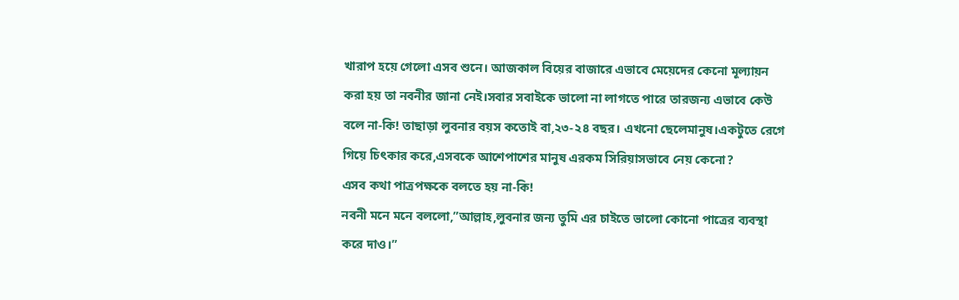খারাপ হয়ে গেলো এসব শুনে। আজকাল বিয়ের বাজারে এভাবে মেয়েদের কেনো মূল্যায়ন করা হয় তা নবনীর জানা নেই।সবার সবাইকে ভালো না লাগতে পারে তারজন্য এভাবে কেউ বলে না-কি! তাছাড়া লুবনার বয়স কতোই বা,২৩-২৪ বছর। এখনো ছেলেমানুষ।একটুতে রেগে গিয়ে চিৎকার করে,এসবকে আশেপাশের মানুষ এরকম সিরিয়াসভাবে নেয় কেনো?
এসব কথা পাত্রপক্ষকে বলতে হয় না-কি!
নবনী মনে মনে বললো,”আল্লাহ,লুবনার জন্য তুমি এর চাইতে ভালো কোনো পাত্রের ব্যবস্থা করে দাও।”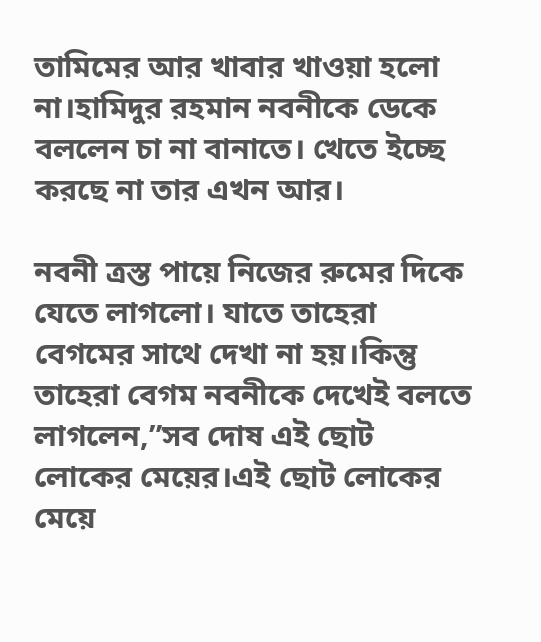তামিমের আর খাবার খাওয়া হলো না।হামিদুর রহমান নবনীকে ডেকে বললেন চা না বানাতে। খেতে ইচ্ছে করছে না তার এখন আর।

নবনী ত্রস্ত পায়ে নিজের রুমের দিকে যেতে লাগলো। যাতে তাহেরা বেগমের সাথে দেখা না হয়।কিন্তু তাহেরা বেগম নবনীকে দেখেই বলতে লাগলেন,”সব দোষ এই ছোট লোকের মেয়ের।এই ছোট লোকের মেয়ে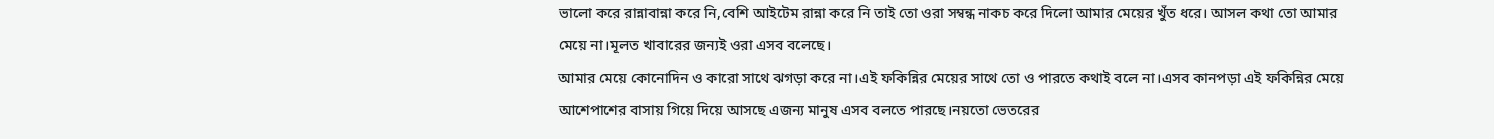ভালো করে রান্নাবান্না করে নি,বেশি আইটেম রান্না করে নি তাই তো ওরা সম্বন্ধ নাকচ করে দিলো আমার মেয়ের খুঁত ধরে। আসল কথা তো আমার মেয়ে না।মূলত খাবারের জন্যই ওরা এসব বলেছে।
আমার মেয়ে কোনোদিন ও কারো সাথে ঝগড়া করে না।এই ফকিন্নির মেয়ের সাথে তো ও পারতে কথাই বলে না।এসব কানপড়া এই ফকিন্নির মেয়ে আশেপাশের বাসায় গিয়ে দিয়ে আসছে এজন্য মানুষ এসব বলতে পারছে।নয়তো ভেতরের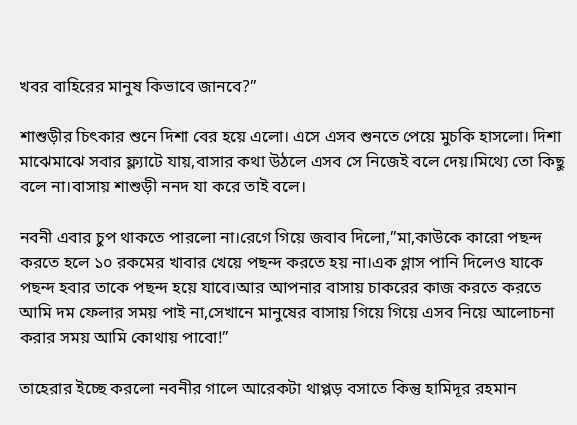খবর বাহিরের মানুষ কিভাবে জানবে?”

শাশুড়ীর চিৎকার শুনে দিশা বের হয়ে এলো। এসে এসব শুনতে পেয়ে মুচকি হাসলো। দিশা মাঝেমাঝে সবার ফ্ল্যাটে যায়,বাসার কথা উঠলে এসব সে নিজেই বলে দেয়।মিথ্যে তো কিছু বলে না।বাসায় শাশুড়ী ননদ যা করে তাই বলে।

নবনী এবার চুপ থাকতে পারলো না।রেগে গিয়ে জবাব দিলো,”মা,কাউকে কারো পছন্দ করতে হলে ১০ রকমের খাবার খেয়ে পছন্দ করতে হয় না।এক গ্লাস পানি দিলেও যাকে পছন্দ হবার তাকে পছন্দ হয়ে যাবে।আর আপনার বাসায় চাকরের কাজ করতে করতে আমি দম ফেলার সময় পাই না,সেখানে মানুষের বাসায় গিয়ে গিয়ে এসব নিয়ে আলোচনা করার সময় আমি কোথায় পাবো!”

তাহেরার ইচ্ছে করলো নবনীর গালে আরেকটা থাপ্পড় বসাতে কিন্তু হামিদূর রহমান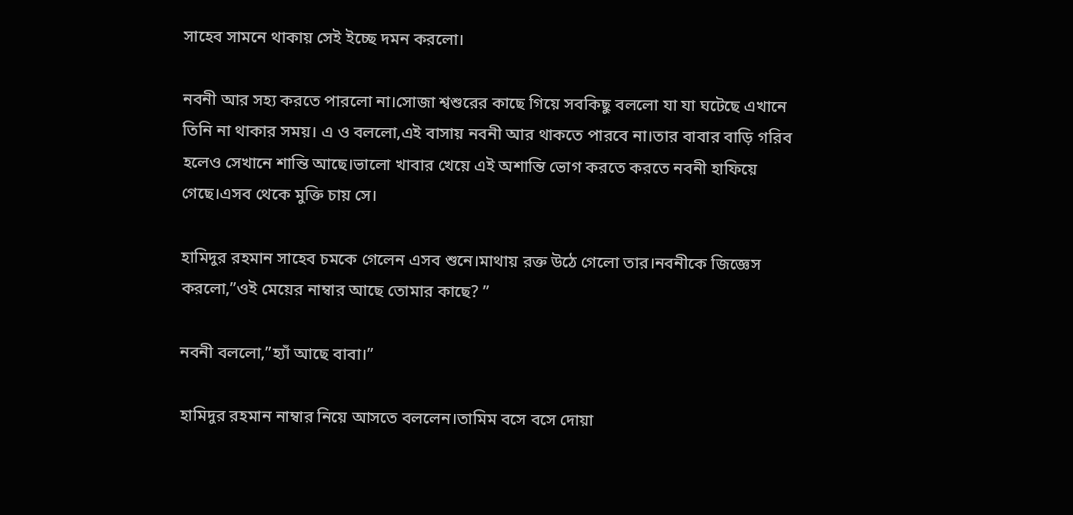সাহেব সামনে থাকায় সেই ইচ্ছে দমন করলো।

নবনী আর সহ্য করতে পারলো না।সোজা শ্বশুরের কাছে গিয়ে সবকিছু বললো যা যা ঘটেছে এখানে তিনি না থাকার সময়। এ ও বললো,এই বাসায় নবনী আর থাকতে পারবে না।তার বাবার বাড়ি গরিব হলেও সেখানে শান্তি আছে।ভালো খাবার খেয়ে এই অশান্তি ভোগ করতে করতে নবনী হাফিয়ে গেছে।এসব থেকে মুক্তি চায় সে।

হামিদুর রহমান সাহেব চমকে গেলেন এসব শুনে।মাথায় রক্ত উঠে গেলো তার।নবনীকে জিজ্ঞেস করলো,”ওই মেয়ের নাম্বার আছে তোমার কাছে? ”

নবনী বললো,”হ্যাঁ আছে বাবা।”

হামিদুর রহমান নাম্বার নিয়ে আসতে বললেন।তামিম বসে বসে দোয়া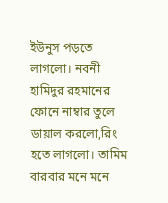ইউনুস পড়তে লাগলো। নবনী হামিদুর রহমানের ফোনে নাম্বার তুলে ডায়াল করলো,রিং হতে লাগলো। তামিম বারবার মনে মনে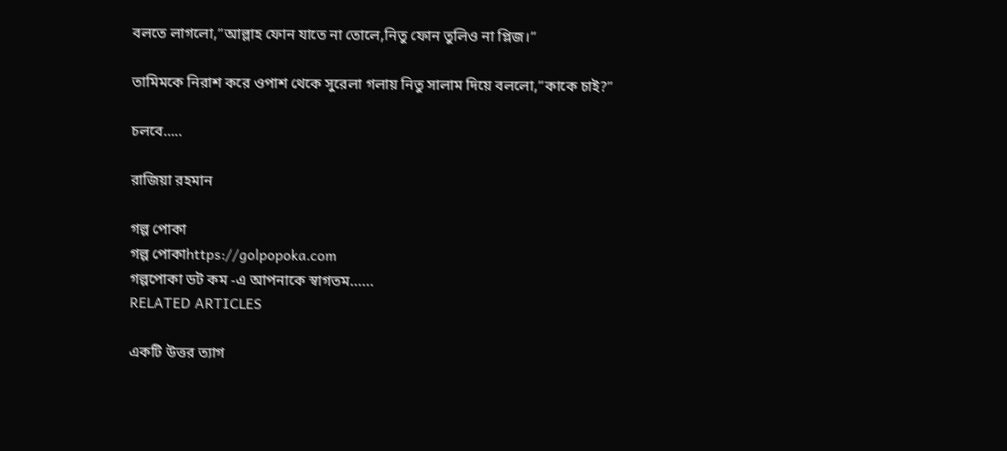বলতে লাগলো,”আল্লাহ ফোন যাতে না তোলে,নিতু ফোন তুলিও না প্লিজ।”

তামিমকে নিরাশ করে ওপাশ থেকে সুরেলা গলায় নিতু সালাম দিয়ে বললো,”কাকে চাই?”

চলবে…..

রাজিয়া রহমান

গল্প পোকা
গল্প পোকাhttps://golpopoka.com
গল্পপোকা ডট কম -এ আপনাকে স্বাগতম......
RELATED ARTICLES

একটি উত্তর ত্যাগ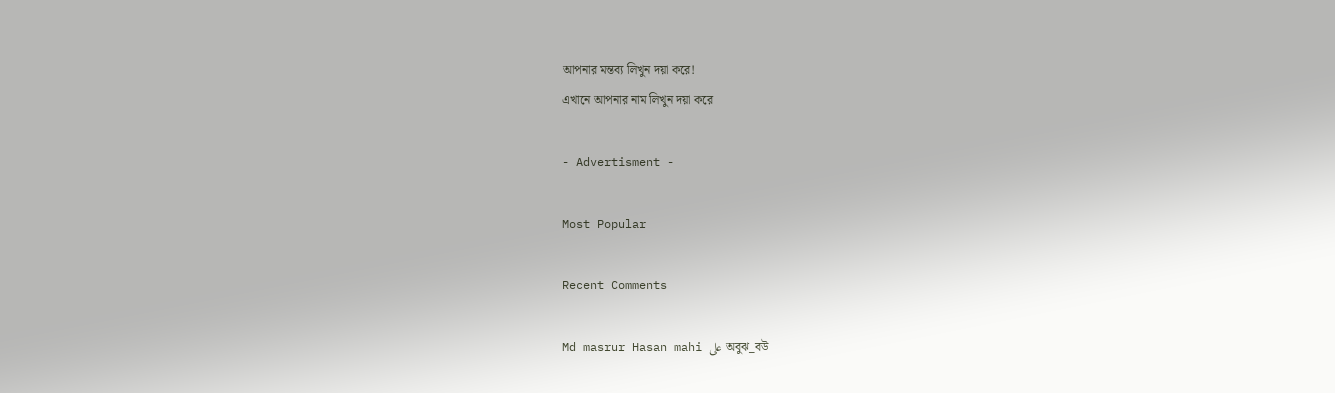আপনার মন্তব্য লিখুন দয়া করে!
এখানে আপনার নাম লিখুন দয়া করে

- Advertisment -

Most Popular

Recent Comments

Md masrur Hasan mahi على অবুঝ_বউ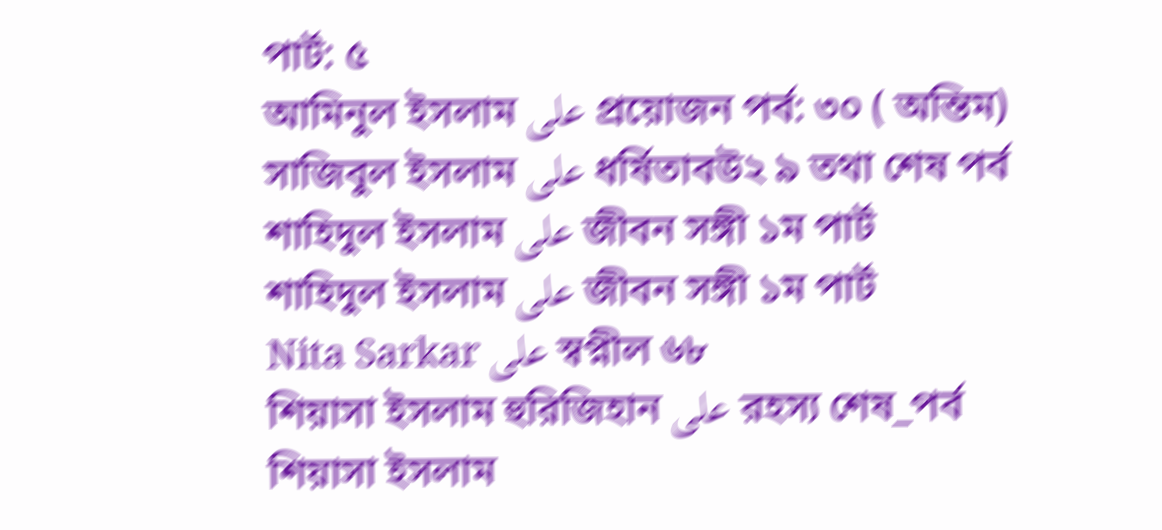পার্ট: ৫
আমিনুল ইসলাম على প্রয়োজন পর্ব: ৩০ ( অন্তিম)
সাজিবুল ইসলাম على ধর্ষিতাবউ২ ৯ তথা শেষ পর্ব
শাহিদুল ইসলাম على জীবন সঙ্গী ১ম পার্ট
শাহিদুল ইসলাম على জীবন সঙ্গী ১ম পার্ট
Nita Sarkar على স্বপ্নীল ৬৮
শিয়াসা ইসলাম হুরিজিহান على রহস্য শেষ_পর্ব
শিয়াসা ইসলাম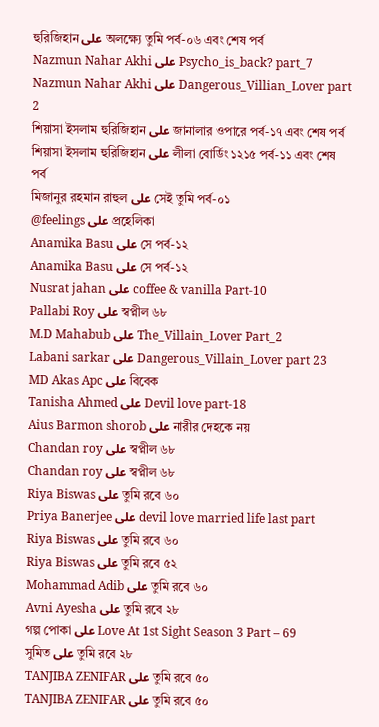হুরিজিহান على অলক্ষ্যে তুমি পর্ব-০৬ এবং শেষ পর্ব
Nazmun Nahar Akhi على Psycho_is_back? part_7
Nazmun Nahar Akhi على Dangerous_Villian_Lover part 2
শিয়াসা ইসলাম হুরিজিহান على জানালার ওপারে পর্ব-১৭ এবং শেষ পর্ব
শিয়াসা ইসলাম হুরিজিহান على লীলা বোর্ডিং ১২১৫ পর্ব-১১ এবং শেষ পর্ব
মিজানুর রহমান রাহুল على সেই তুমি পর্ব-০১
@feelings على প্রহেলিকা
Anamika Basu على সে পর্ব-১২
Anamika Basu على সে পর্ব-১২
Nusrat jahan على coffee & vanilla Part-10
Pallabi Roy على স্বপ্নীল ৬৮
M.D Mahabub على The_Villain_Lover Part_2
Labani sarkar على Dangerous_Villain_Lover part 23
MD Akas Apc على বিবেক
Tanisha Ahmed على Devil love part-18
Aius Barmon shorob على নারীর দেহকে নয়
Chandan roy على স্বপ্নীল ৬৮
Chandan roy على স্বপ্নীল ৬৮
Riya Biswas على তুমি রবে ৬০
Priya Banerjee على devil love married life last part
Riya Biswas على তুমি রবে ৬০
Riya Biswas على তুমি রবে ৫২
Mohammad Adib على তুমি রবে ৬০
Avni Ayesha على তুমি রবে ২৮
গল্প পোকা على Love At 1st Sight Season 3 Part – 69
সুমিত على তুমি রবে ২৮
TANJIBA ZENIFAR على তুমি রবে ৫০
TANJIBA ZENIFAR على তুমি রবে ৫০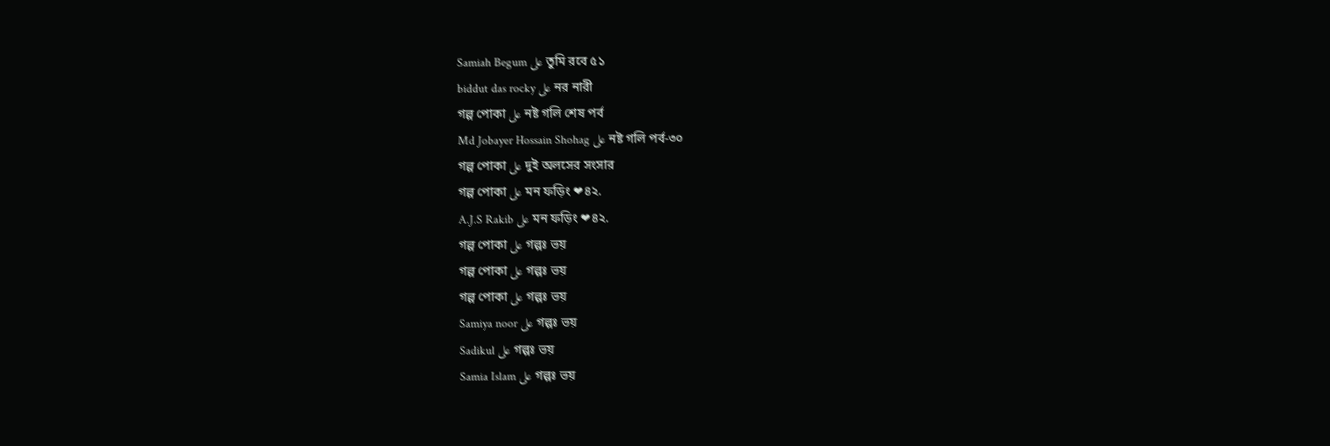Samiah Begum على তুমি রবে ৫১
biddut das rocky على নর নারী
গল্প পোকা على নষ্ট গলি শেষ পর্ব
Md Jobayer Hossain Shohag على নষ্ট গলি পর্ব-৩০
গল্প পোকা على দুই অলসের সংসার
গল্প পোকা على মন ফড়িং ❤৪২.
A.J.S Rakib على মন ফড়িং ❤৪২.
গল্প পোকা على গল্পঃ ভয়
গল্প পোকা على গল্পঃ ভয়
গল্প পোকা على গল্পঃ ভয়
Samiya noor على গল্পঃ ভয়
Sadikul على গল্পঃ ভয়
Samia Islam على গল্পঃ ভয়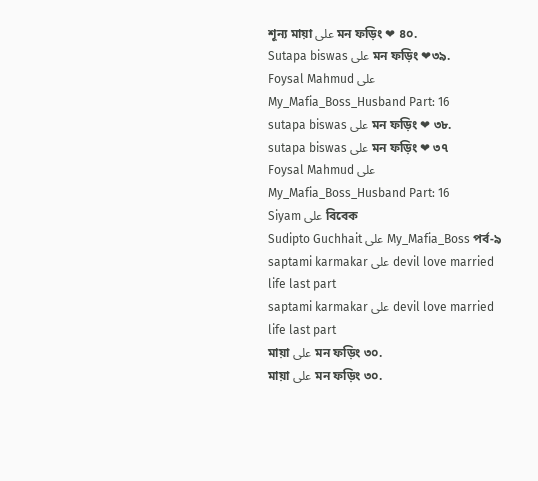শূন্য মায়া على মন ফড়িং ❤ ৪০.
Sutapa biswas على মন ফড়িং ❤৩৯.
Foysal Mahmud على My_Mafia_Boss_Husband Part: 16
sutapa biswas على মন ফড়িং ❤ ৩৮.
sutapa biswas على মন ফড়িং ❤ ৩৭
Foysal Mahmud على My_Mafia_Boss_Husband Part: 16
Siyam على বিবেক
Sudipto Guchhait على My_Mafia_Boss পর্ব-৯
saptami karmakar على devil love married life last part
saptami karmakar على devil love married life last part
মায়া على মন ফড়িং ৩০.
মায়া على মন ফড়িং ৩০.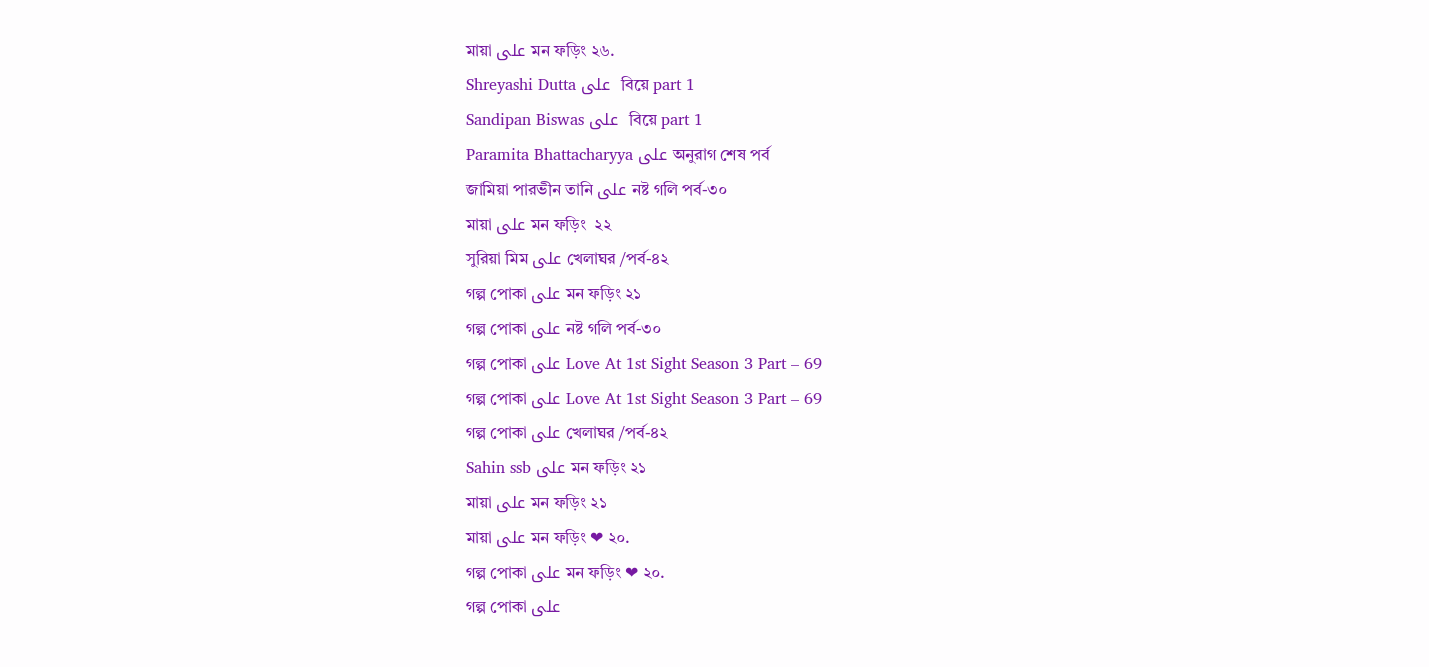মায়া على মন ফড়িং ২৬.
Shreyashi Dutta على  বিয়ে part 1
Sandipan Biswas على  বিয়ে part 1
Paramita Bhattacharyya على অনুরাগ শেষ পর্ব
জামিয়া পারভীন তানি على নষ্ট গলি পর্ব-৩০
মায়া على মন ফড়িং  ২২
সুরিয়া মিম على খেলাঘর /পর্ব-৪২
গল্প পোকা على মন ফড়িং ২১
গল্প পোকা على নষ্ট গলি পর্ব-৩০
গল্প পোকা على Love At 1st Sight Season 3 Part – 69
গল্প পোকা على Love At 1st Sight Season 3 Part – 69
গল্প পোকা على খেলাঘর /পর্ব-৪২
Sahin ssb على মন ফড়িং ২১
মায়া على মন ফড়িং ২১
মায়া على মন ফড়িং ❤ ২০.
গল্প পোকা على মন ফড়িং ❤ ২০.
গল্প পোকা على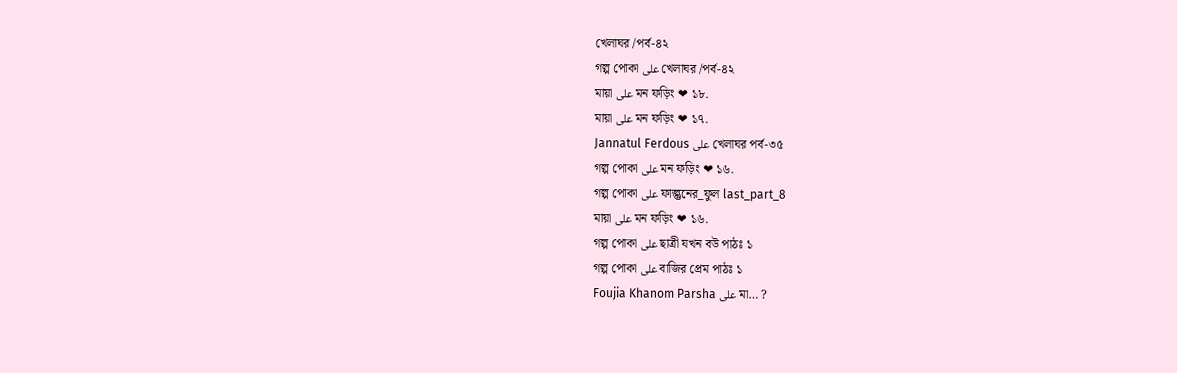খেলাঘর /পর্ব-৪২
গল্প পোকা على খেলাঘর /পর্ব-৪২
মায়া على মন ফড়িং ❤ ১৮.
মায়া على মন ফড়িং ❤ ১৭.
Jannatul Ferdous على খেলাঘর পর্ব-৩৫
গল্প পোকা على মন ফড়িং ❤ ১৬.
গল্প পোকা على ফাল্গুনের_ফুল last_part_8
মায়া على মন ফড়িং ❤ ১৬.
গল্প পোকা على ছাত্রী যখন বউ পাঠঃ ১
গল্প পোকা على বাজির প্রেম পাঠঃ ১
Foujia Khanom Parsha على মা… ?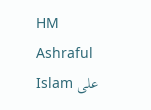HM Ashraful Islam على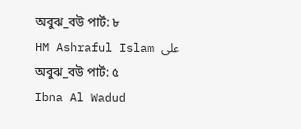অবুঝ_বউ পার্ট: ৮
HM Ashraful Islam على অবুঝ_বউ পার্ট: ৫
Ibna Al Wadud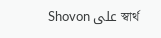Shovon على স্বার্থ